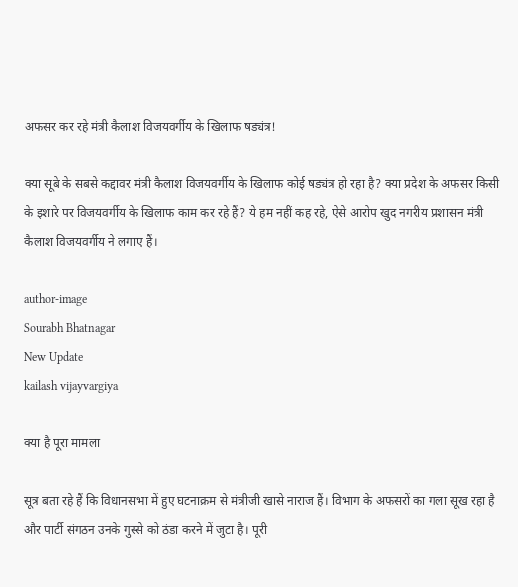अफसर कर रहे मंत्री कैलाश विजयवर्गीय के खिलाफ षड्यंत्र!

क्या सूबे के सबसे कद्दावर मंत्री कैलाश विजयवर्गीय के खिलाफ कोई षड्यंत्र हो रहा है? क्या प्रदेश के अफसर किसी के इशारे पर विजयवर्गीय के खिलाफ काम कर रहे हैं? ये हम नहीं कह रहे, ऐसे आरोप खुद नगरीय प्रशासन मंत्री कैलाश विजयवर्गीय ने लगाए हैं।

author-image
Sourabh Bhatnagar
New Update
kailash vijayvargiya

क्या है पूरा मामला

सूत्र बता रहे हैं कि विधानसभा में हुए घटनाक्रम से मंत्रीजी खासे नाराज हैं। विभाग के अफसरों का गला सूख रहा है और पार्टी संगठन उनके गुस्से को ठंडा करने में जुटा है। पूरी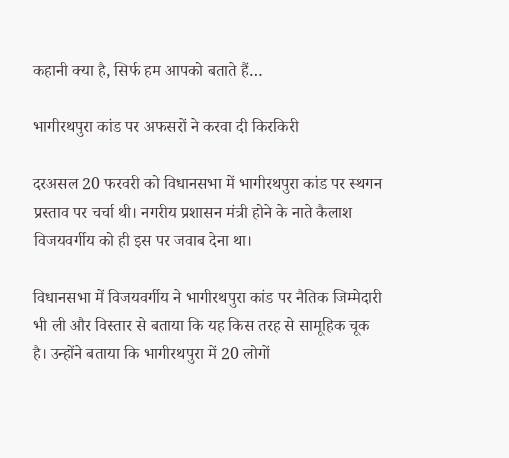कहानी क्या है, सिर्फ हम आपको बताते हैं…

भागीरथपुरा कांड पर अफसरों ने करवा दी किरकिरी

दरअसल 20 फरवरी को विधानसभा में भागीरथपुरा कांड पर स्थगन प्रस्ताव पर चर्चा थी। नगरीय प्रशासन मंत्री होने के नाते कैलाश विजयवर्गीय को ही इस पर जवाब देना था।

विधानसभा में विजयवर्गीय ने भागीरथपुरा कांड पर नैतिक जिम्मेदारी भी ली और विस्तार से बताया कि यह किस तरह से सामूहिक चूक है। उन्होंने बताया कि भागीरथपुरा में 20 लोगों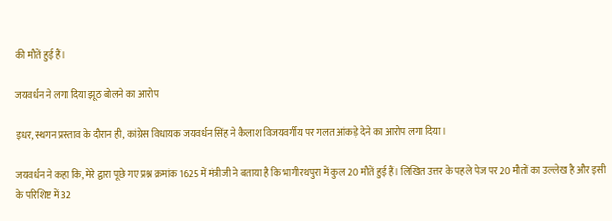की मौतें हुई हैं।

जयवर्धन ने लगा दिया झूठ बोलने का आरोप

इधर, स्थगन प्रस्ताव के दौरान ही, कांग्रेस विधायक जयवर्धन सिंह ने कैलाश विजयवर्गीय पर गलत आंकड़े देने का आरोप लगा दिया।

जयवर्धन ने कहा कि, मेरे द्वारा पूछे गए प्रश्न क्रमांक 1625 में मंत्रीजी ने बताया है कि भागीरथपुरा में कुल 20 मौतें हुई हैं। लिखित उत्तर के पहले पेज पर 20 मौतों का उल्लेख है और इसी के परिशिष्ट में 32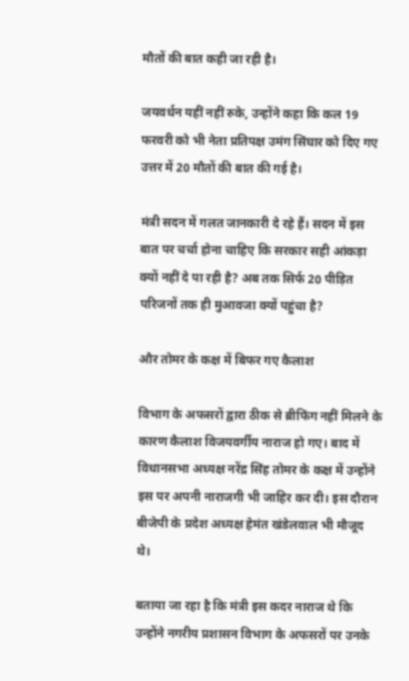मौतों की बात कही जा रही है।

जयवर्धन यहीं नहीं रुके, उन्होंने कहा कि कल 19 फरवरी को भी नेता प्रतिपक्ष उमंग सिंघार को दिए गए उत्तर में 20 मौतों की बात की गई है।

मंत्री सदन में गलत जानकारी दे रहे हैं। सदन में इस बात पर चर्चा होना चाहिए कि सरकार सही आंकड़ा क्यों नहीं दे पा रही है? अब तक सिर्फ 20 पीड़ित परिजनों तक ही मुआवजा क्यों पहुंचा है?

और तोमर के कक्ष में बिफर गए कैलाश

विभाग के अफसरों द्वारा ठीक से ब्रीफिंग नहीं मिलने के कारण कैलाश विजयवर्गीय नाराज हो गए। बाद में विधानसभा अध्यक्ष नरेंद्र सिंह तोमर के कक्ष में उन्होंने इस पर अपनी नाराजगी भी जाहिर कर दी। इस दौरान बीजेपी के प्रदेश अध्यक्ष हेमंत खंडेलवाल भी मौजूद थे।

बताया जा रहा है कि मंत्री इस कदर नाराज थे कि उन्होंने नगरीय प्रशासन विभाग के अफसरों पर उनके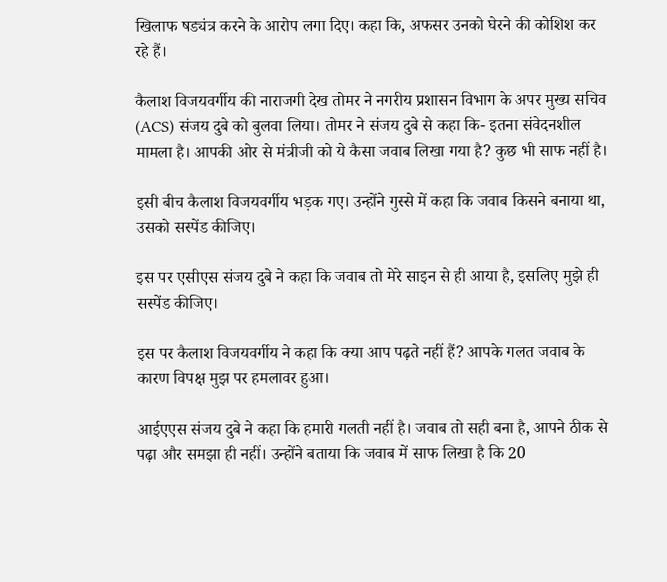खिलाफ षड्यंत्र करने के आरोप लगा दिए। कहा कि, अफसर उनको घेरने की कोशिश कर रहे हैं।

कैलाश विजयवर्गीय की नाराजगी देख तोमर ने नगरीय प्रशासन विभाग के अपर मुख्य सचिव (ACS) संजय दुबे को बुलवा लिया। तोमर ने संजय दुबे से कहा कि- इतना संवेदनशील मामला है। आपकी ओर से मंत्रीजी को ये कैसा जवाब लिखा गया है? कुछ भी साफ नहीं है।

इसी बीच कैलाश विजयवर्गीय भड़क गए। उन्होंने गुस्से में कहा कि जवाब किसने बनाया था, उसको सस्पेंड कीजिए।

इस पर एसीएस संजय दुबे ने कहा कि जवाब तो मेरे साइन से ही आया है, इसलिए मुझे ही सस्पेंड कीजिए।

इस पर कैलाश विजयवर्गीय ने कहा कि क्या आप पढ़ते नहीं हैं? आपके गलत जवाब के कारण विपक्ष मुझ पर हमलावर हुआ।

आईएएस संजय दुबे ने कहा कि हमारी गलती नहीं है। जवाब तो सही बना है, आपने ठीक से पढ़ा और समझा ही नहीं। उन्होंने बताया कि जवाब में साफ लिखा है कि 20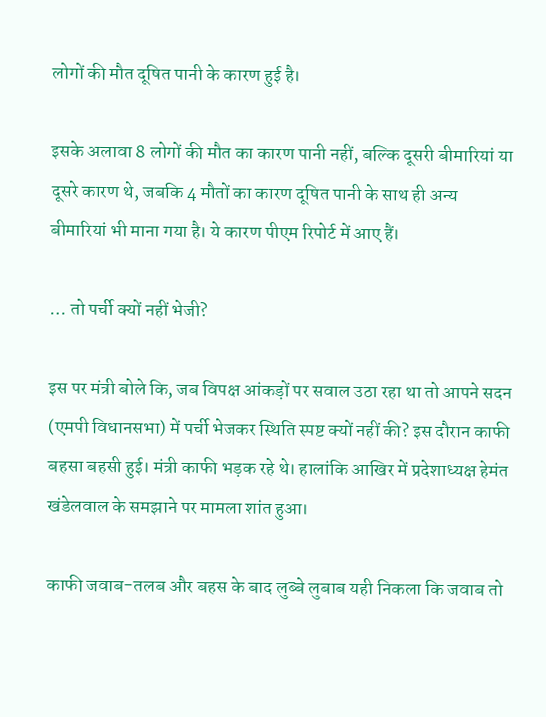लोगों की मौत दूषित पानी के कारण हुई है।

इसके अलावा 8 लोगों की मौत का कारण पानी नहीं, बल्कि दूसरी बीमारियां या दूसरे कारण थे, जबकि 4 मौतों का कारण दूषित पानी के साथ ही अन्य बीमारियां भी माना गया है। ये कारण पीएम रिपोर्ट में आए हैं।

… तो पर्ची क्यों नहीं भेजी?

इस पर मंत्री बोले कि, जब विपक्ष आंकड़ों पर सवाल उठा रहा था तो आपने सदन (एमपी विधानसभा) में पर्ची भेजकर स्थिति स्पष्ट क्यों नहीं की? इस दौरान काफी बहसा बहसी हुई। मंत्री काफी भड़क रहे थे। हालांकि आखिर में प्रदेशाध्यक्ष हेमंत खंडेलवाल के समझाने पर मामला शांत हुआ।

काफी जवाब-तलब और बहस के बाद लुब्बे लुबाब यही निकला कि जवाब तो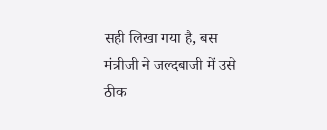सही लिखा गया है, बस मंत्रीजी ने जल्दबाजी में उसे ठीक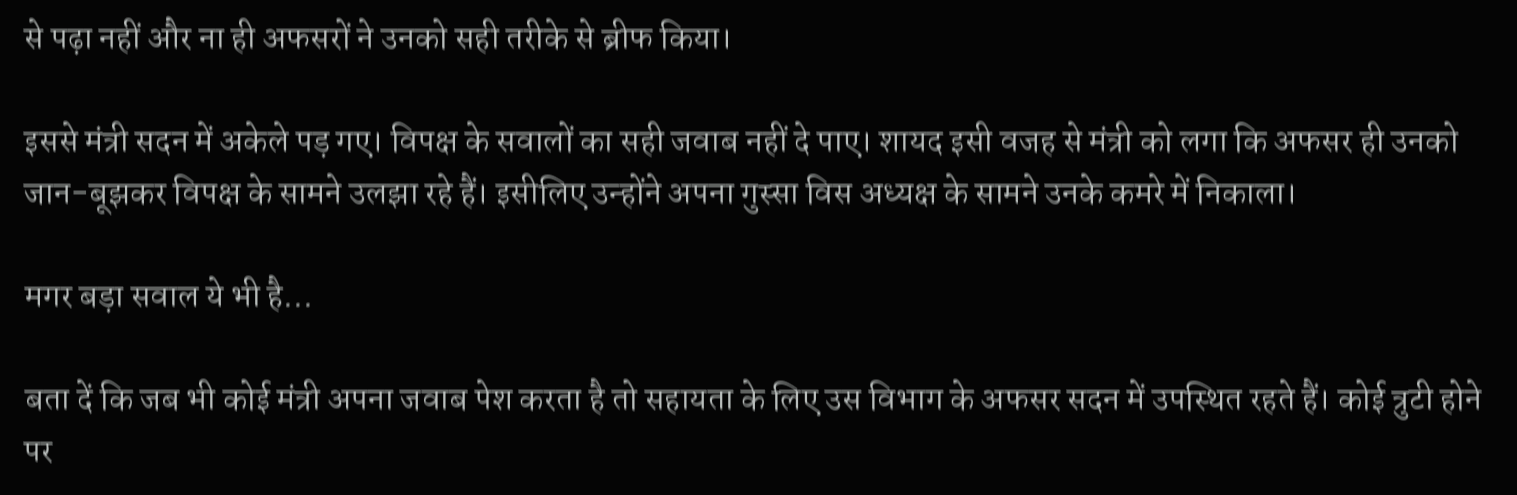से पढ़ा नहीं और ना ही अफसरों ने उनको सही तरीके से ब्रीफ किया।

इससे मंत्री सदन में अकेले पड़ गए। विपक्ष के सवालों का सही जवाब नहीं दे पाए। शायद इसी वजह से मंत्री को लगा कि अफसर ही उनको जान-बूझकर विपक्ष के सामने उलझा रहे हैं। इसीलिए उन्होंने अपना गुस्सा विस अध्यक्ष के सामने उनके कमरे में निकाला।

मगर बड़ा सवाल ये भी है…

बता दें कि जब भी कोई मंत्री अपना जवाब पेश करता है तो सहायता के लिए उस विभाग के अफसर सदन में उपस्थित रहते हैं। कोई त्रुटी होने पर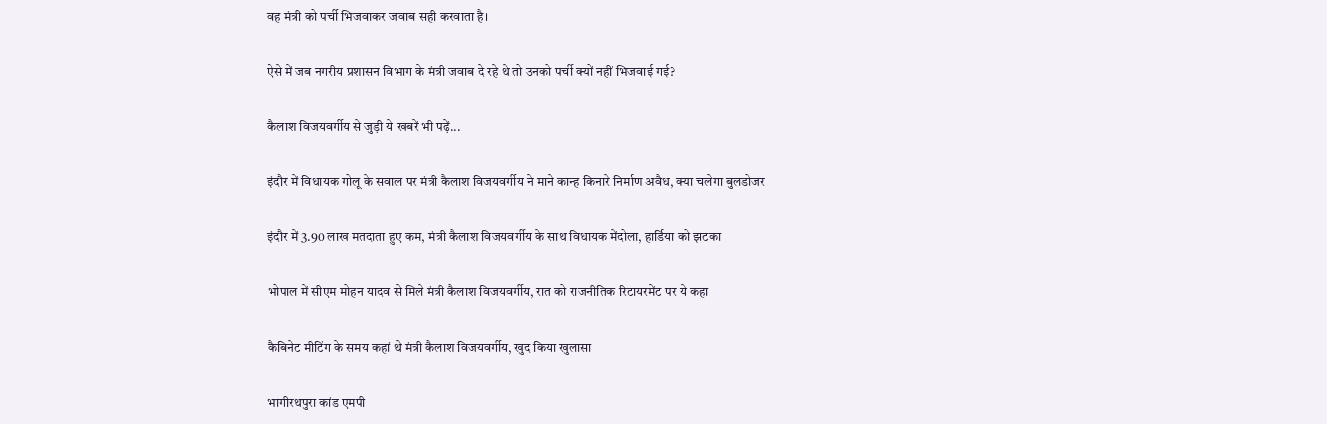वह मंत्री को पर्ची भिजवाकर जवाब सही करवाता है।

ऐसे में जब नगरीय प्रशासन विभाग के मंत्री जवाब दे रहे थे तो उनको पर्ची क्यों नहीं भिजवाई गई?

कैलाश विजयवर्गीय से जुड़ी ये खबरें भी पढ़ें...

इंदौर में विधायक गोलू के सवाल पर मंत्री कैलाश विजयवर्गीय ने माने कान्ह किनारे निर्माण अवैध, क्या चलेगा बुलडोजर

इंदौर में 3.90 लाख मतदाता हुए कम, मंत्री कैलाश विजयवर्गीय के साथ विधायक मेंदोला, हार्डिया को झटका

भोपाल में सीएम मोहन यादव से मिले मंत्री कैलाश विजयवर्गीय, रात को राजनीतिक रिटायरमेंट पर ये कहा

कैबिनेट मीटिंग के समय कहां थे मंत्री कैलाश विजयवर्गीय, खुद किया खुलासा

भागीरथपुरा कांड एमपी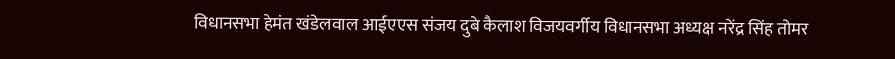विधानसभा हेमंत खंडेलवाल आईएएस संजय दुबे कैलाश विजयवर्गीय विधानसभा अध्यक्ष नरेंद्र सिंह तोमर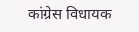कांग्रेस विधायक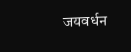जयवर्धन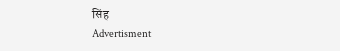सिंह
Advertisment